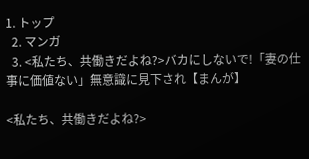1. トップ
  2. マンガ
  3. <私たち、共働きだよね?>バカにしないで!「妻の仕事に価値ない」無意識に見下され【まんが】

<私たち、共働きだよね?>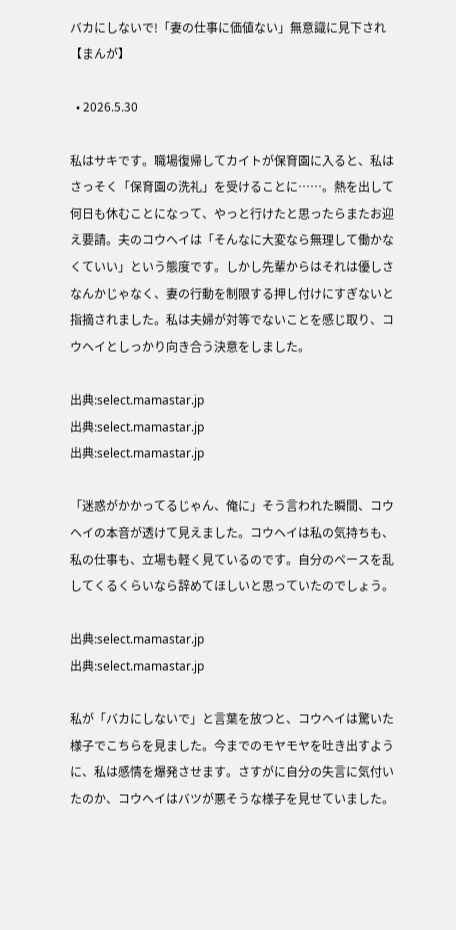バカにしないで!「妻の仕事に価値ない」無意識に見下され【まんが】

  • 2026.5.30

私はサキです。職場復帰してカイトが保育園に入ると、私はさっそく「保育園の洗礼」を受けることに……。熱を出して何日も休むことになって、やっと行けたと思ったらまたお迎え要請。夫のコウヘイは「そんなに大変なら無理して働かなくていい」という態度です。しかし先輩からはそれは優しさなんかじゃなく、妻の行動を制限する押し付けにすぎないと指摘されました。私は夫婦が対等でないことを感じ取り、コウヘイとしっかり向き合う決意をしました。

出典:select.mamastar.jp
出典:select.mamastar.jp
出典:select.mamastar.jp

「迷惑がかかってるじゃん、俺に」そう言われた瞬間、コウヘイの本音が透けて見えました。コウヘイは私の気持ちも、私の仕事も、立場も軽く見ているのです。自分のペースを乱してくるくらいなら辞めてほしいと思っていたのでしょう。

出典:select.mamastar.jp
出典:select.mamastar.jp

私が「バカにしないで」と言葉を放つと、コウヘイは驚いた様子でこちらを見ました。今までのモヤモヤを吐き出すように、私は感情を爆発させます。さすがに自分の失言に気付いたのか、コウヘイはバツが悪そうな様子を見せていました。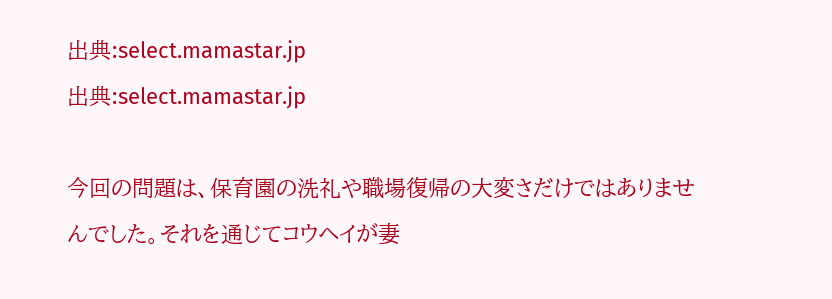出典:select.mamastar.jp
出典:select.mamastar.jp

今回の問題は、保育園の洗礼や職場復帰の大変さだけではありませんでした。それを通じてコウヘイが妻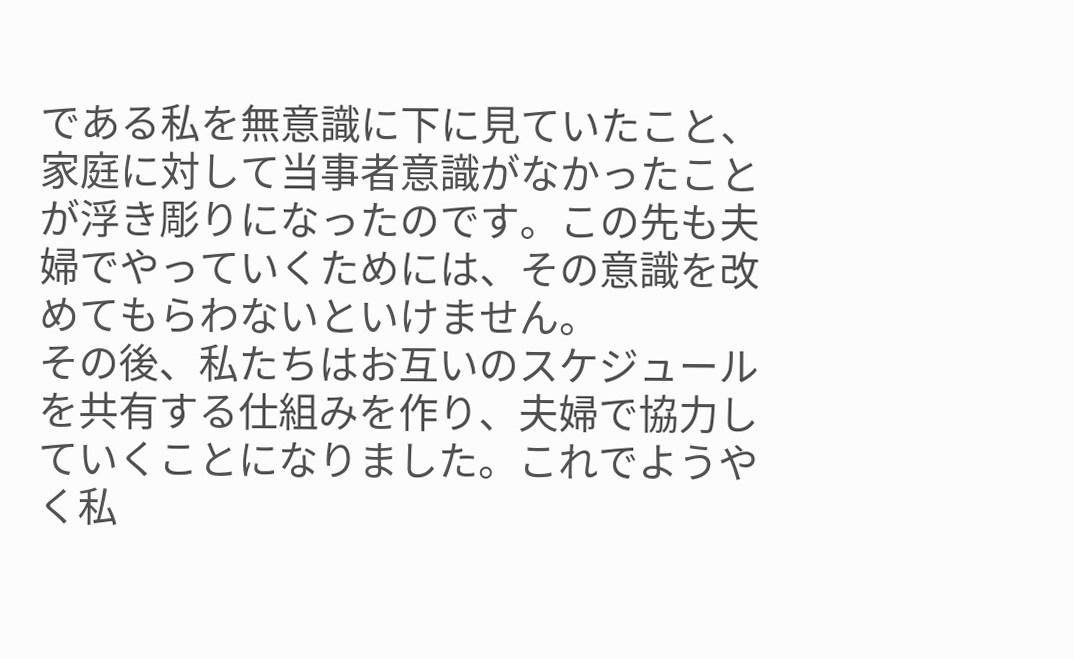である私を無意識に下に見ていたこと、家庭に対して当事者意識がなかったことが浮き彫りになったのです。この先も夫婦でやっていくためには、その意識を改めてもらわないといけません。
その後、私たちはお互いのスケジュールを共有する仕組みを作り、夫婦で協力していくことになりました。これでようやく私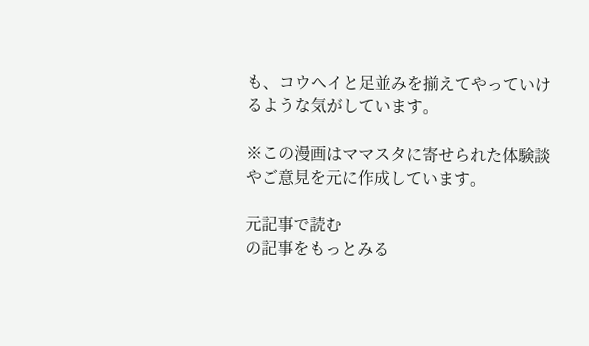も、コウヘイと足並みを揃えてやっていけるような気がしています。

※この漫画はママスタに寄せられた体験談やご意見を元に作成しています。

元記事で読む
の記事をもっとみる